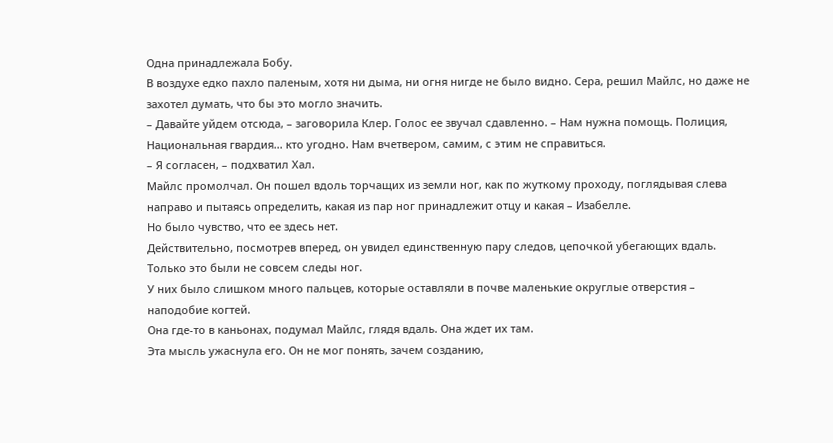Одна принадлежала Бобу.
В воздухе едко пахло паленым, хотя ни дыма, ни огня нигде не было видно. Сера, решил Майлс, но даже не захотел думать, что бы это могло значить.
– Давайте уйдем отсюда, – заговорила Клер. Голос ее звучал сдавленно. – Нам нужна помощь. Полиция, Национальная гвардия... кто угодно. Нам вчетвером, самим, с этим не справиться.
– Я согласен, – подхватил Хал.
Майлс промолчал. Он пошел вдоль торчащих из земли ног, как по жуткому проходу, поглядывая слева направо и пытаясь определить, какая из пар ног принадлежит отцу и какая – Изабелле.
Но было чувство, что ее здесь нет.
Действительно, посмотрев вперед, он увидел единственную пару следов, цепочкой убегающих вдаль.
Только это были не совсем следы ног.
У них было слишком много пальцев, которые оставляли в почве маленькие округлые отверстия – наподобие когтей.
Она где-то в каньонах, подумал Майлс, глядя вдаль. Она ждет их там.
Эта мысль ужаснула его. Он не мог понять, зачем созданию,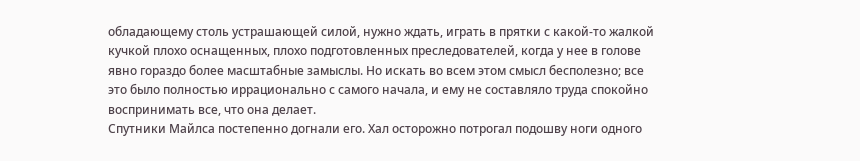обладающему столь устрашающей силой, нужно ждать, играть в прятки с какой-то жалкой кучкой плохо оснащенных, плохо подготовленных преследователей, когда у нее в голове явно гораздо более масштабные замыслы. Но искать во всем этом смысл бесполезно; все это было полностью иррационально с самого начала, и ему не составляло труда спокойно воспринимать все, что она делает.
Спутники Майлса постепенно догнали его. Хал осторожно потрогал подошву ноги одного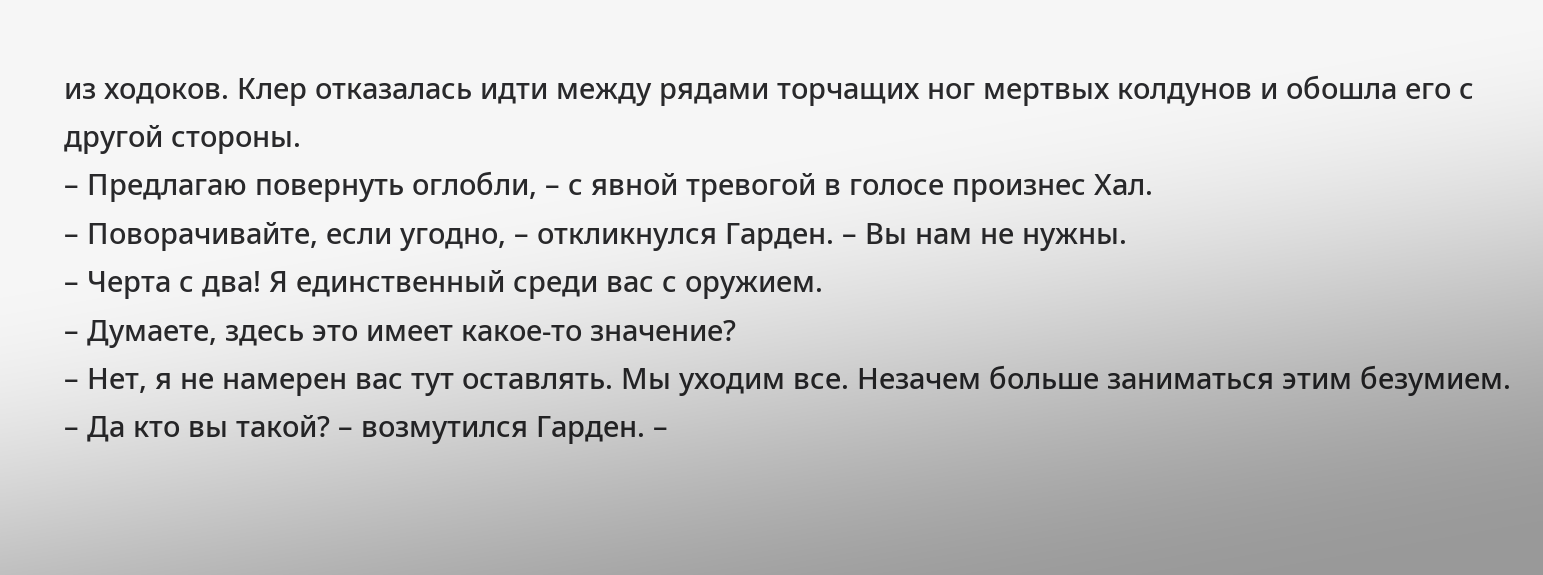из ходоков. Клер отказалась идти между рядами торчащих ног мертвых колдунов и обошла его с другой стороны.
– Предлагаю повернуть оглобли, – с явной тревогой в голосе произнес Хал.
– Поворачивайте, если угодно, – откликнулся Гарден. – Вы нам не нужны.
– Черта с два! Я единственный среди вас с оружием.
– Думаете, здесь это имеет какое-то значение?
– Нет, я не намерен вас тут оставлять. Мы уходим все. Незачем больше заниматься этим безумием.
– Да кто вы такой? – возмутился Гарден. –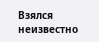Взялся неизвестно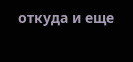откуда и еще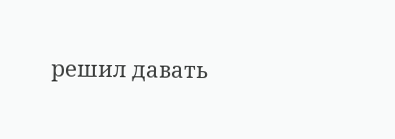решил давать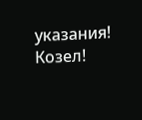указания! Козел!